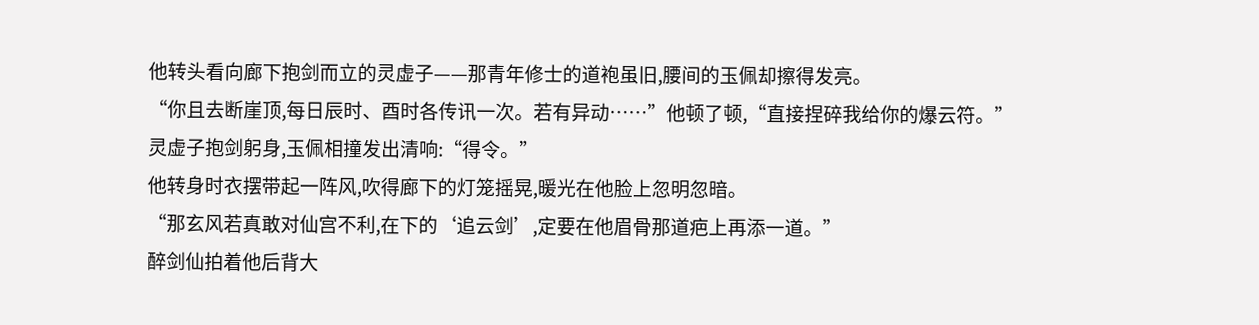他转头看向廊下抱剑而立的灵虚子——那青年修士的道袍虽旧,腰间的玉佩却擦得发亮。
“你且去断崖顶,每日辰时、酉时各传讯一次。若有异动……”他顿了顿,“直接捏碎我给你的爆云符。”
灵虚子抱剑躬身,玉佩相撞发出清响:“得令。”
他转身时衣摆带起一阵风,吹得廊下的灯笼摇晃,暖光在他脸上忽明忽暗。
“那玄风若真敢对仙宫不利,在下的‘追云剑’,定要在他眉骨那道疤上再添一道。”
醉剑仙拍着他后背大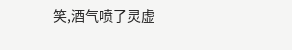笑,酒气喷了灵虚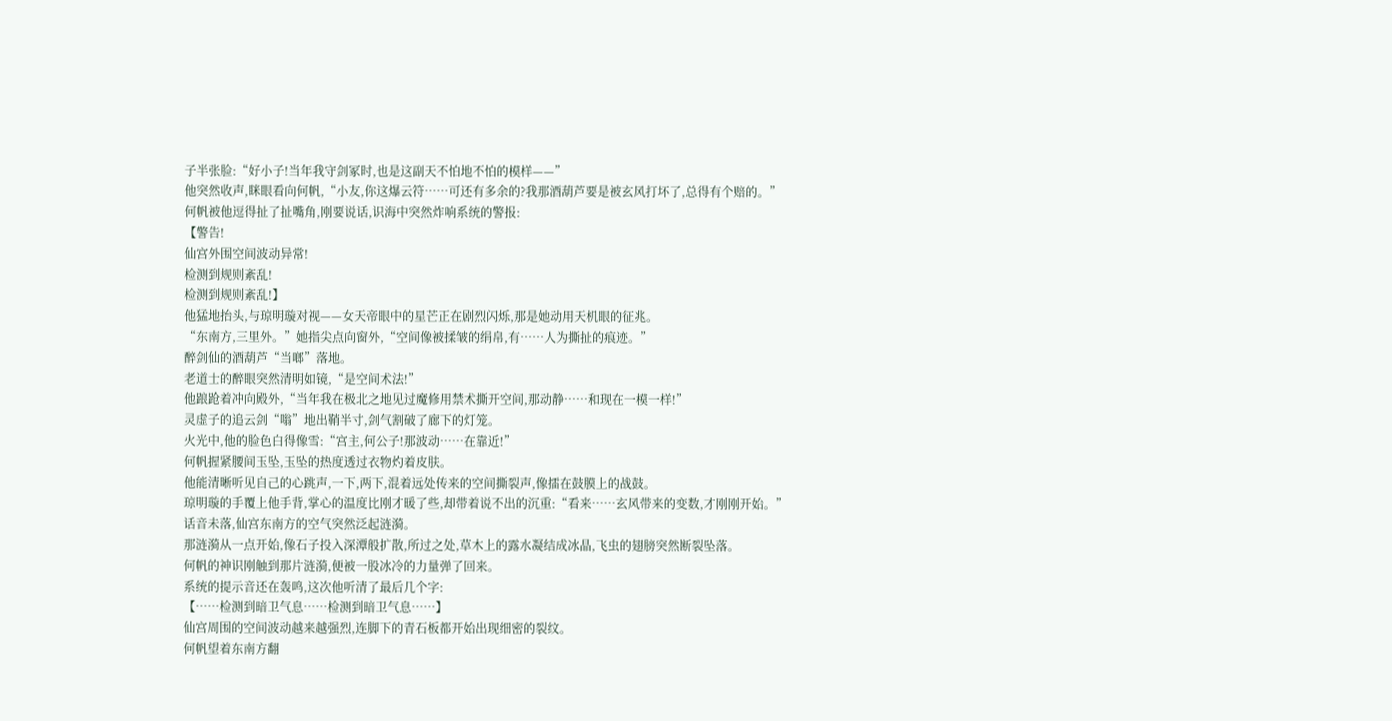子半张脸:“好小子!当年我守剑冢时,也是这副天不怕地不怕的模样——”
他突然收声,眯眼看向何帆,“小友,你这爆云符……可还有多余的?我那酒葫芦要是被玄风打坏了,总得有个赔的。”
何帆被他逗得扯了扯嘴角,刚要说话,识海中突然炸响系统的警报:
【警告!
仙宫外围空间波动异常!
检测到规则紊乱!
检测到规则紊乱!】
他猛地抬头,与琼明璇对视——女天帝眼中的星芒正在剧烈闪烁,那是她动用天机眼的征兆。
“东南方,三里外。”她指尖点向窗外,“空间像被揉皱的绢帛,有……人为撕扯的痕迹。”
醉剑仙的酒葫芦“当啷”落地。
老道士的醉眼突然清明如镜,“是空间术法!”
他踉跄着冲向殿外,“当年我在极北之地见过魔修用禁术撕开空间,那动静……和现在一模一样!”
灵虚子的追云剑“嗡”地出鞘半寸,剑气割破了廊下的灯笼。
火光中,他的脸色白得像雪:“宫主,何公子!那波动……在靠近!”
何帆握紧腰间玉坠,玉坠的热度透过衣物灼着皮肤。
他能清晰听见自己的心跳声,一下,两下,混着远处传来的空间撕裂声,像擂在鼓膜上的战鼓。
琼明璇的手覆上他手背,掌心的温度比刚才暖了些,却带着说不出的沉重:“看来……玄风带来的变数,才刚刚开始。”
话音未落,仙宫东南方的空气突然泛起涟漪。
那涟漪从一点开始,像石子投入深潭般扩散,所过之处,草木上的露水凝结成冰晶,飞虫的翅膀突然断裂坠落。
何帆的神识刚触到那片涟漪,便被一股冰冷的力量弹了回来。
系统的提示音还在轰鸣,这次他听清了最后几个字:
【……检测到暗卫气息……检测到暗卫气息……】
仙宫周围的空间波动越来越强烈,连脚下的青石板都开始出现细密的裂纹。
何帆望着东南方翻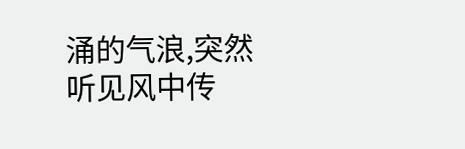涌的气浪,突然听见风中传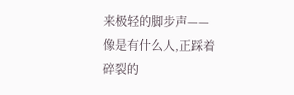来极轻的脚步声——
像是有什么人,正踩着碎裂的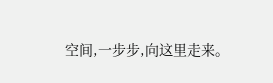空间,一步步,向这里走来。